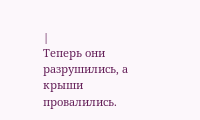|
Теперь они разрушились, а крыши провалились.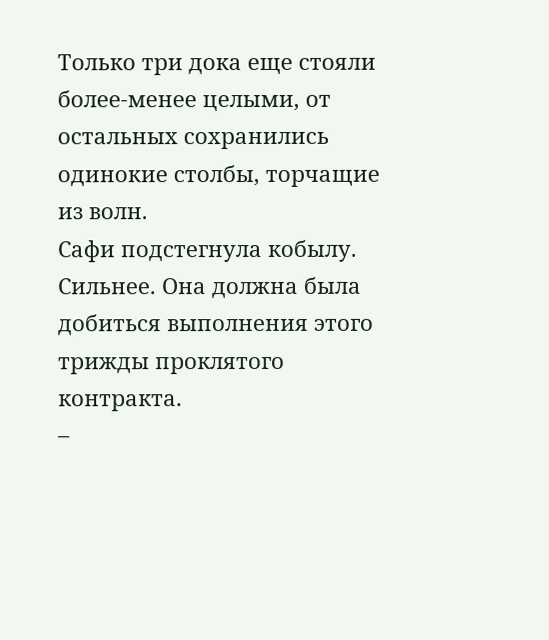Только три дока еще стояли более-менее целыми, от остальных сохранились одинокие столбы, торчащие из волн.
Сафи подстегнула кобылу. Сильнее. Она должна была добиться выполнения этого трижды проклятого контракта.
–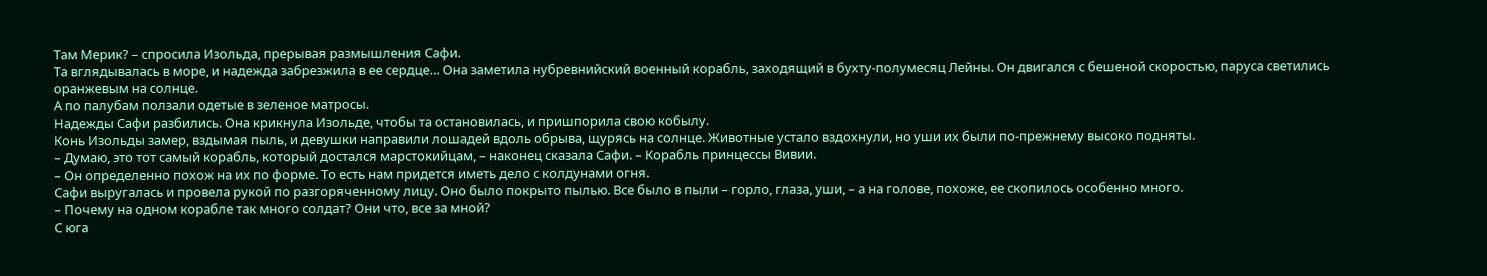Там Мерик? – спросила Изольда, прерывая размышления Сафи.
Та вглядывалась в море, и надежда забрезжила в ее сердце… Она заметила нубревнийский военный корабль, заходящий в бухту-полумесяц Лейны. Он двигался с бешеной скоростью, паруса светились оранжевым на солнце.
А по палубам ползали одетые в зеленое матросы.
Надежды Сафи разбились. Она крикнула Изольде, чтобы та остановилась, и пришпорила свою кобылу.
Конь Изольды замер, вздымая пыль, и девушки направили лошадей вдоль обрыва, щурясь на солнце. Животные устало вздохнули, но уши их были по-прежнему высоко подняты.
– Думаю, это тот самый корабль, который достался марстокийцам, – наконец сказала Сафи. – Корабль принцессы Вивии.
– Он определенно похож на их по форме. То есть нам придется иметь дело с колдунами огня.
Сафи выругалась и провела рукой по разгоряченному лицу. Оно было покрыто пылью. Все было в пыли – горло, глаза, уши, – а на голове, похоже, ее скопилось особенно много.
– Почему на одном корабле так много солдат? Они что, все за мной?
С юга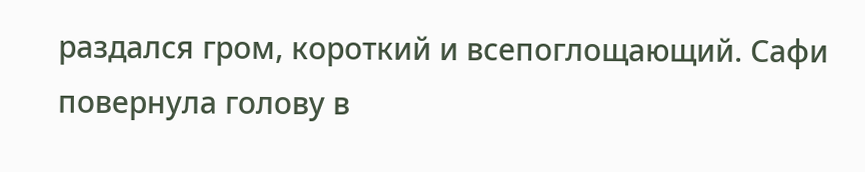раздался гром, короткий и всепоглощающий. Сафи повернула голову в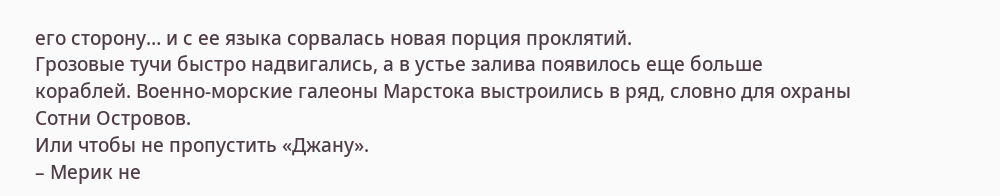его сторону… и с ее языка сорвалась новая порция проклятий.
Грозовые тучи быстро надвигались, а в устье залива появилось еще больше кораблей. Военно-морские галеоны Марстока выстроились в ряд, словно для охраны Сотни Островов.
Или чтобы не пропустить «Джану».
– Мерик не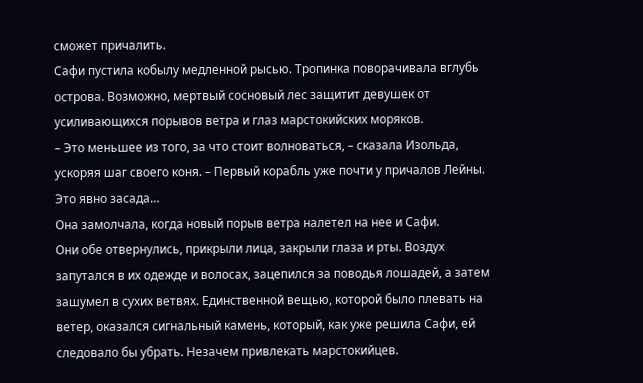сможет причалить.
Сафи пустила кобылу медленной рысью. Тропинка поворачивала вглубь острова. Возможно, мертвый сосновый лес защитит девушек от усиливающихся порывов ветра и глаз марстокийских моряков.
– Это меньшее из того, за что стоит волноваться, – сказала Изольда, ускоряя шаг своего коня. – Первый корабль уже почти у причалов Лейны. Это явно засада…
Она замолчала, когда новый порыв ветра налетел на нее и Сафи.
Они обе отвернулись, прикрыли лица, закрыли глаза и рты. Воздух запутался в их одежде и волосах, зацепился за поводья лошадей, а затем зашумел в сухих ветвях. Единственной вещью, которой было плевать на ветер, оказался сигнальный камень, который, как уже решила Сафи, ей следовало бы убрать. Незачем привлекать марстокийцев.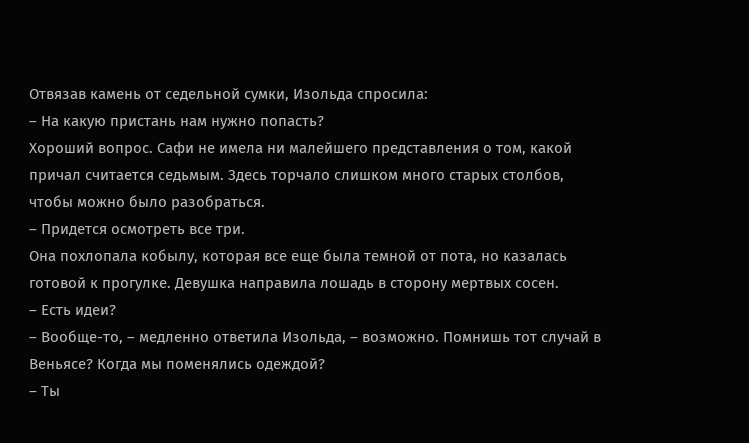Отвязав камень от седельной сумки, Изольда спросила:
– На какую пристань нам нужно попасть?
Хороший вопрос. Сафи не имела ни малейшего представления о том, какой причал считается седьмым. Здесь торчало слишком много старых столбов, чтобы можно было разобраться.
– Придется осмотреть все три.
Она похлопала кобылу, которая все еще была темной от пота, но казалась готовой к прогулке. Девушка направила лошадь в сторону мертвых сосен.
– Есть идеи?
– Вообще-то, – медленно ответила Изольда, – возможно. Помнишь тот случай в Веньясе? Когда мы поменялись одеждой?
– Ты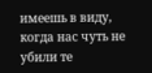имеешь в виду, когда нас чуть не убили те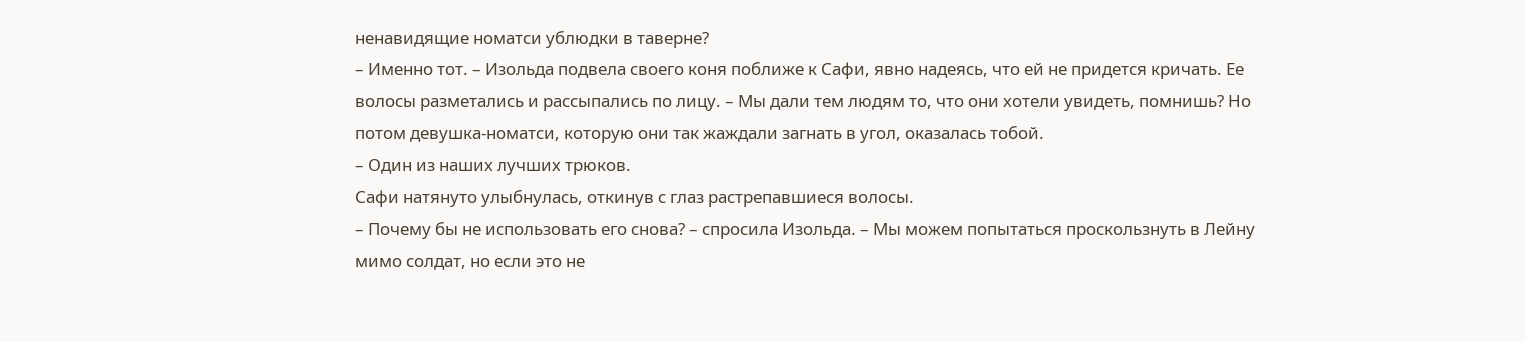ненавидящие номатси ублюдки в таверне?
– Именно тот. – Изольда подвела своего коня поближе к Сафи, явно надеясь, что ей не придется кричать. Ее волосы разметались и рассыпались по лицу. – Мы дали тем людям то, что они хотели увидеть, помнишь? Но потом девушка-номатси, которую они так жаждали загнать в угол, оказалась тобой.
– Один из наших лучших трюков.
Сафи натянуто улыбнулась, откинув с глаз растрепавшиеся волосы.
– Почему бы не использовать его снова? – спросила Изольда. – Мы можем попытаться проскользнуть в Лейну мимо солдат, но если это не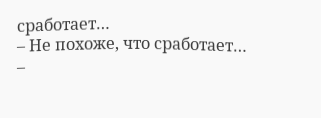сработает…
– Не похоже, что сработает…
–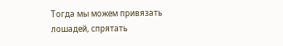Тогда мы можем привязать лошадей, спрятать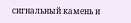сигнальный камень и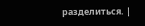разделиться. |